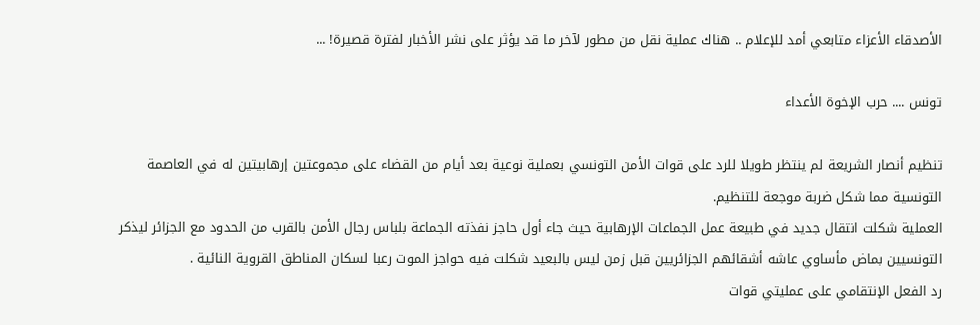الأصدقاء الأعزاء متابعي أمد للإعلام .. هناك عملية نقل من مطور لآخر ما قد يؤثر على نشر الأخبار لفترة قصيرة! ...

تونس .... حرب الإخوة الأعداء

تنظيم أنصار الشريعة لم ينتظر طويلا للرد على قوات الأمن التونسي بعملية نوعية بعد أيام من القضاء على مجموعتين إرهابيتين له في العاصمة التونسية مما شكل ضربة موجعة للتنظيم.
العملية شكلت انتقال جديد في طبيعة عمل الجماعات الإرهابية حيث جاء أول حاجز نفذته الجماعة بلباس رجال الأمن بالقرب من الحدود مع الجزائر ليذكر التونسيين بماض مأساوي عاشه أشقائهم الجزائريين قبل زمن ليس بالبعيد شكلت فيه حواجز الموت رعبا لسكان المناطق القروية النائية .
رد الفعل الإنتقامي على عمليتي قوات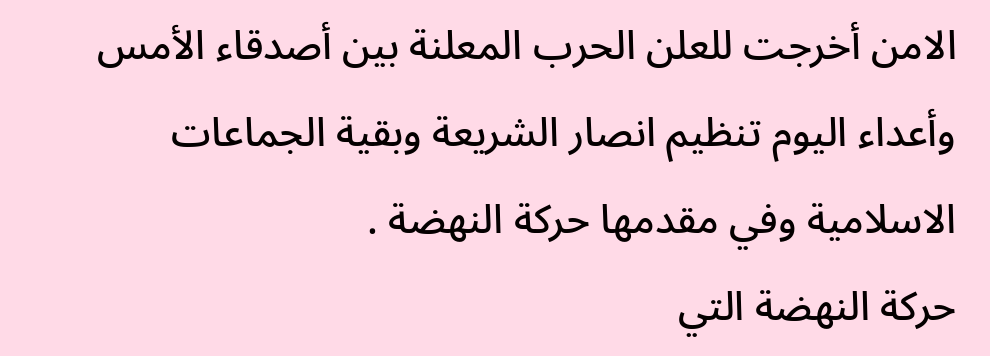الامن أخرجت للعلن الحرب المعلنة بين أصدقاء الأمس وأعداء اليوم تنظيم انصار الشريعة وبقية الجماعات الاسلامية وفي مقدمها حركة النهضة .
حركة النهضة التي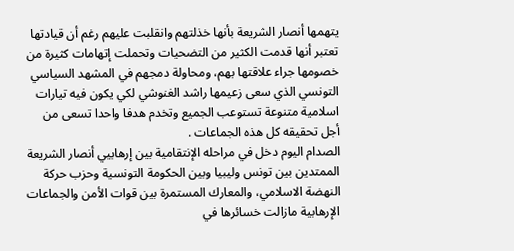يتهمها أنصار الشريعة بأنها خذلتهم وانقلبت عليهم رغم أن قيادتها تعتبر أنها قدمت الكثير من التضحيات وتحملت إتهامات كثيرة من خصومها جراء علاقتها بهم، ومحاولة دمجهم في المشهد السياسي التونسي الذي سعى زعيمها راشد الغنوشي لكي يكون فيه تيارات اسلامية متنوعة تستوعب الجميع وتخدم هدفا واحدا تسعى من أجل تحقيقه كل هذه الجماعات .
الصدام اليوم دخل في مراحله الإنتقامية بين إرهابيي أنصار الشريعة الممتدين بين تونس وليبيا وبين الحكومة التونسية وحزب حركة النهضة الاسلامي، والمعارك المستمرة بين قوات الأمن والجماعات الإرهابية مازالت خسائرها في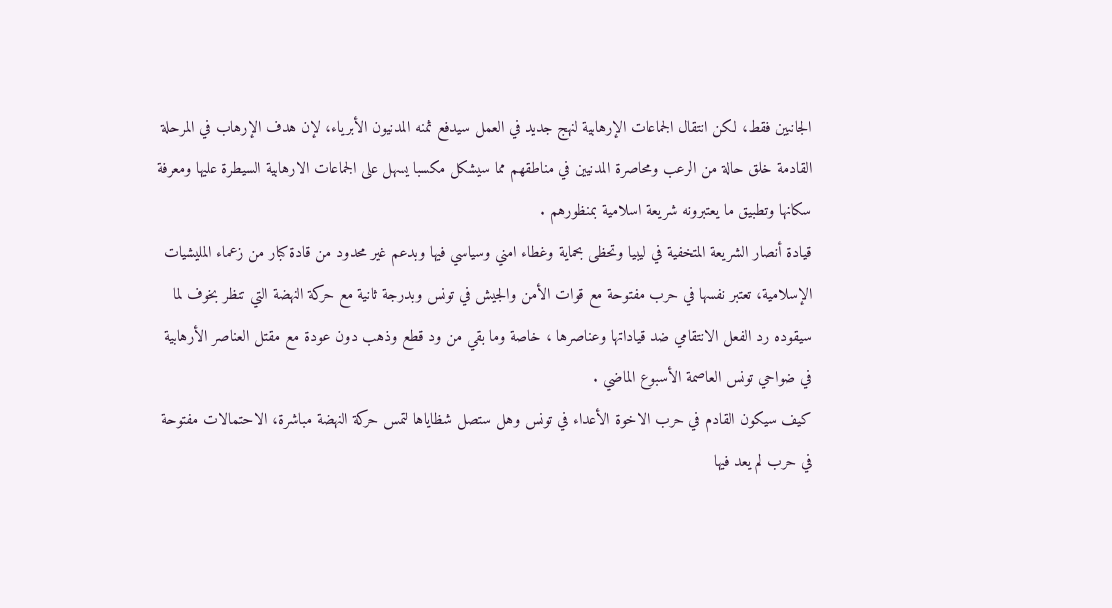الجانبين فقط، لكن انتقال الجماعات الإرهابية لنهج جديد في العمل سيدفع ثمنه المدنيون الأبرياء، لإن هدف الإرهاب في المرحلة القادمة خلق حالة من الرعب ومحاصرة المدنيين في مناطقهم مما سيشكل مكسبا يسهل على الجماعات الارهابية السيطرة عليها ومعرفة سكانها وتطبيق ما يعتبرونه شريعة اسلامية بمنظورهم .
قيادة أنصار الشريعة المتخفية في ليبيا وتحظى بحماية وغطاء امني وسياسي فيها وبدعم غير محدود من قادة كبار من زعماء المليشيات الإسلامية، تعتبر نفسها في حرب مفتوحة مع قوات الأمن والجيش في تونس وبدرجة ثانية مع حركة النهضة التي تنظر بخوف لما سيقوده رد الفعل الانتقامي ضد قياداتها وعناصرها ، خاصة وما بقي من ود قطع وذهب دون عودة مع مقتل العناصر الأرهابية في ضواحي تونس العاصمة الأسبوع الماضي .
كيف سيكون القادم في حرب الاخوة الأعداء في تونس وهل ستصل شظاياها لتمس حركة النهضة مباشرة، الاحتمالات مفتوحة في حرب لم يعد فيها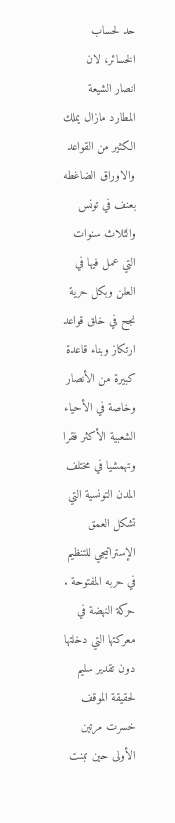حد لحساب الخسائر، لان انصار الشيعة المطارد مازال يملك الكثير من القواعد والاوراق الضاغطه بعنف في تونس والثلاث سنوات التي عمل فيها في العلن وبكل حرية نجح في خلق قواعد ارتكاز وبناء قاعدة كبيرة من الأنصار وخاصة في الأحياء الشعبية الأكثر فقرا وتهمشيا في مختلف المدن التونسية التي تشكل العمق الإستراتيجي للتنظيم في حربه المفتوحة .
حركة النهضة في معركتها التي دخلتها دون تقدير سليم لحقيقة الموقف خسرت مرتين الأولى حين تبنت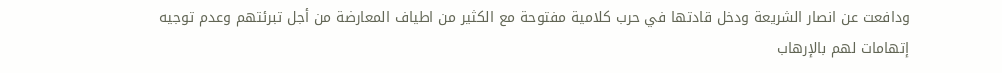ودافعت عن انصار الشريعة ودخل قادتها في حرب كلامية مفتوحة مع الكثير من اطياف المعارضة من أجل تبرئتهم وعدم توجيه إتهامات لهم بالإرهاب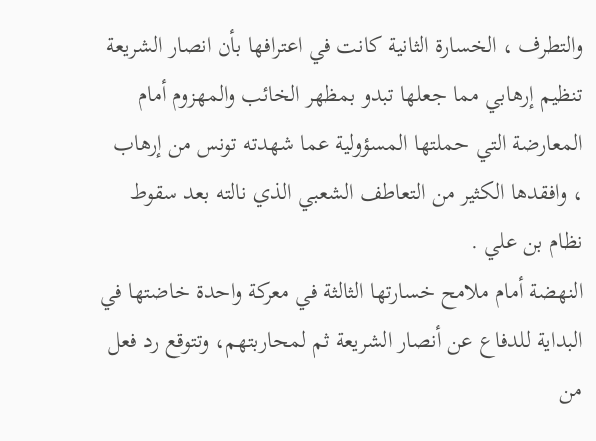والتطرف ، الخسارة الثانية كانت في اعترافها بأن انصار الشريعة تنظيم إرهابي مما جعلها تبدو بمظهر الخائب والمهزوم أمام المعارضة التي حملتها المسؤولية عما شهدته تونس من إرهاب ، وافقدها الكثير من التعاطف الشعبي الذي نالته بعد سقوط نظام بن علي .
النهضة أمام ملامح خسارتها الثالثة في معركة واحدة خاضتها في البداية للدفاع عن أنصار الشريعة ثم لمحاربتهم، وتتوقع رد فعل من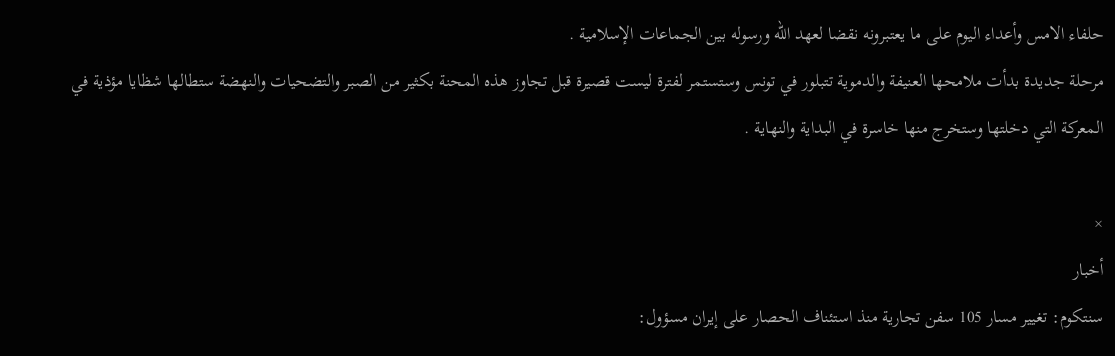حلفاء الامس وأعداء اليوم على ما يعتبرونه نقضا لعهد الله ورسوله بين الجماعات الإسلامية .
مرحلة جديدة بدأت ملامحها العنيفة والدموية تتبلور في تونس وستستمر لفترة ليست قصيرة قبل تجاوز هذه المحنة بكثير من الصبر والتضحيات والنهضة ستطالها شظايا مؤذية في المعركة التي دخلتها وستخرج منها خاسرة في البداية والنهاية .

×
أخبار
سنتكوم: تغيير مسار 105 سفن تجارية منذ استئناف الحصار على إيران مسؤول: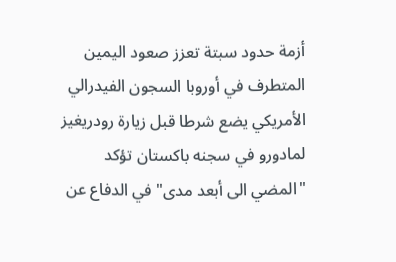أزمة حدود سبتة تعزز صعود اليمين المتطرف في أوروبا السجون الفيدرالي الأمريكي يضع شرطا قبل زيارة رودريغيز لمادورو في سجنه باكستان تؤكد "المضي الى أبعد مدى" في الدفاع عن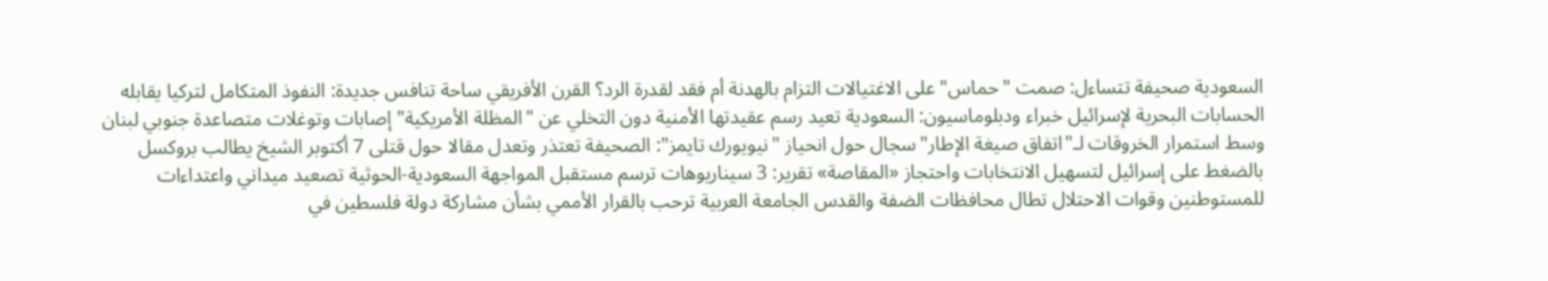السعودية صحيفة تتساءل: صمت "حماس" على الاغتيالات التزام بالهدنة أم فقد لقدرة الرد؟ القرن الأفريقي ساحة تنافس جديدة: النفوذ المتكامل لتركيا يقابله الحسابات البحرية لإسرائيل خبراء ودبلوماسيون: السعودية تعيد رسم عقيدتها الأمنية دون التخلي عن "المظلة الأمريكية" إصابات وتوغلات متصاعدة جنوبي لبنان وسط استمرار الخروقات لـ"اتفاق صيغة الإطار" سجال حول انحياز "نيويورك تايمز": الصحيفة تعتذر وتعدل مقالا حول قتلى 7 أكتوبر الشيخ يطالب بروكسل بالضغط على إسرائيل لتسهيل الانتخابات واحتجاز «المقاصة» تقرير: 3 سيناريوهات ترسم مستقبل المواجهة السعودية-الحوثية تصعيد ميداني واعتداءات للمستوطنين وقوات الاحتلال تطال محافظات الضفة والقدس الجامعة العربية ترحب بالقرار الأممي بشأن مشاركة دولة فلسطين في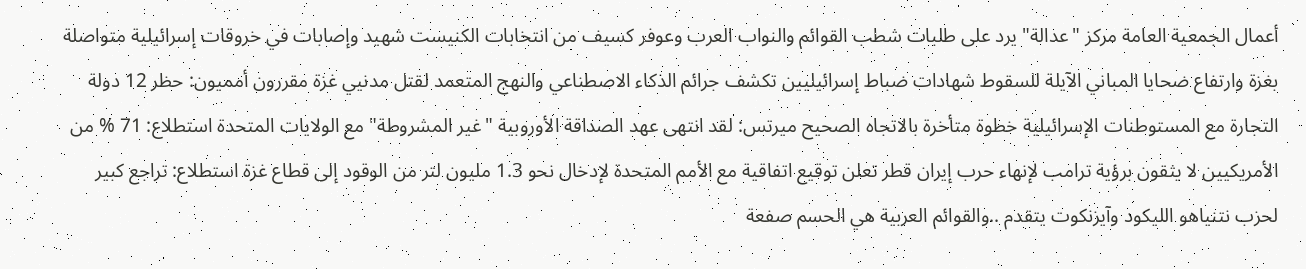أعمال الجمعية العامة مركز "عدالة" يرد على طلبات شطب القوائم والنواب العرب وعوفر كسيف من انتخابات الكنيست شهيد وإصابات في خروقات إسرائيلية متواصلة بغزة وارتفاع ضحايا المباني الآيلة للسقوط شهادات ضباط إسرائيليين تكشف جرائم الذكاء الاصطناعي والنهج المتعمد لقتل مدنيي غزة مقررون أمميون: حظر 12 دولة التجارة مع المستوطنات الإسرائيلية خطوة متأخرة بالاتجاه الصحيح ميرتس: لقد انتهى عهد الصداقة الأوروبية "غير المشروطة" مع الولايات المتحدة استطلاع: 71 % من الأمريكيين لا يثقون برؤية ترامب لإنهاء حرب إيران قطر تعلن توقيع اتفاقية مع الأمم المتحدة لإدخال نحو 1.3 مليون لتر من الوقود إلى قطاع غزة استطلاع: تراجع كبير لحزب نتنياهو الليكود وآيزنكوت يتقدم ..والقوائم العربية هي الحسم صفعة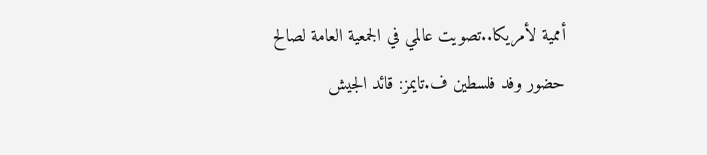أممية لأمريكا..تصويت عالمي في الجمعية العامة لصالح حضور وفد فلسطين ف.تايمز: قائد الجيش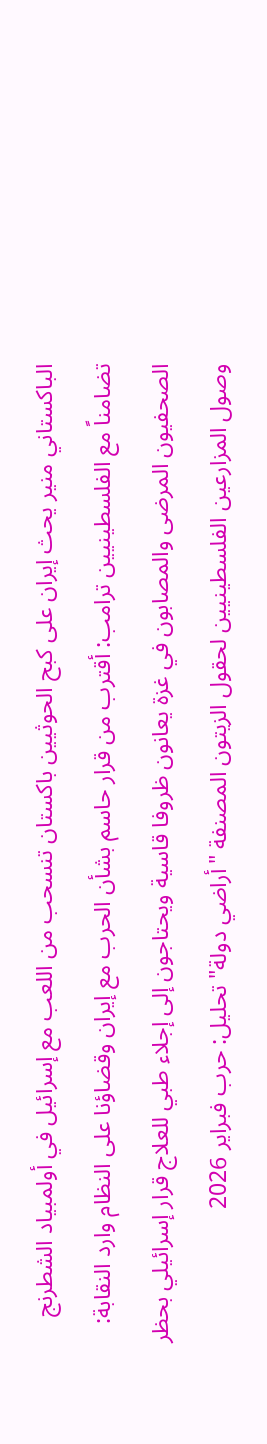الباكستاني منير يحث إيران على كبح الحوثيين باكستان تنسحب من اللعب مع إسرائيل في أولمبياد الشطرنج  تضامناً مع الفلسطينيين ترامب: أقترب من قرار حاسم بشأن الحرب مع إيران وقضاؤنا على النظام وارد النقابة: الصحفيون المرضى والمصابون في غزة يعانون ظروفا قاسية ويحتاجون إلى إجلاء طبي للعلاج قرار إسرائيلي بحظر وصول المزارعين الفلسطينيين لحقول الزيتون المصنفة "أراضي دولة" تحليل: حرب فبراير 2026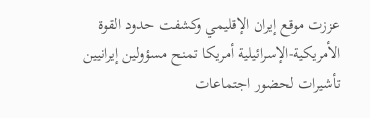عززت موقع إيران الإقليمي وكشفت حدود القوة الأمريكية-الإسرائيلية أمريكا تمنح مسؤولين إيرانيين تأشيرات لحضور اجتماعات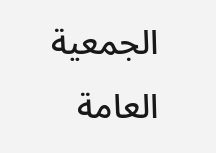الجمعية العامة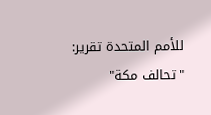للأمم المتحدة تقرير: "تحالف مكة"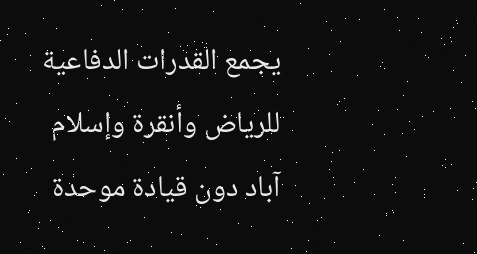يجمع القدرات الدفاعية للرياض وأنقرة وإسلام آباد دون قيادة موحدة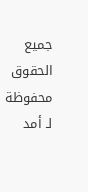جميع الحقوق محفوظة لـ أمد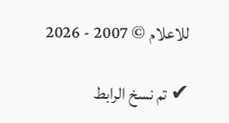للاعلام © 2007 - 2026

✔ تم نسخ الرابط